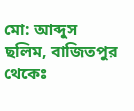মো: আব্দুস ছলিম, বাজিতপুর থেকেঃ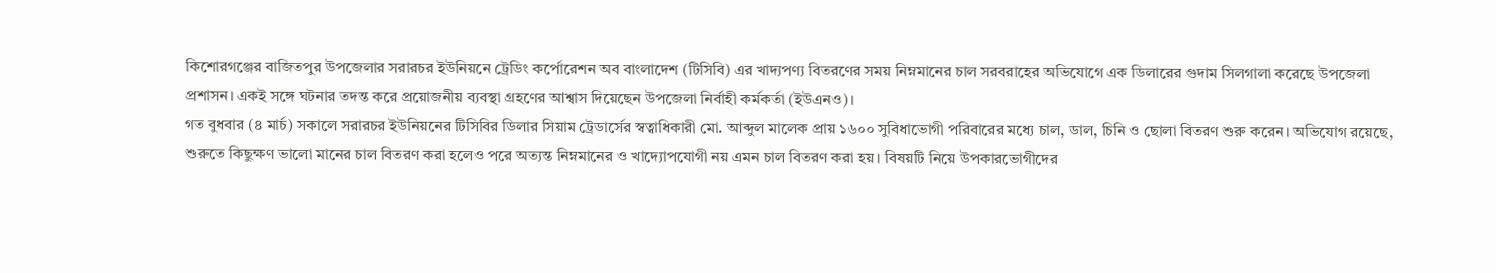কিশোরগঞ্জের বাজিতপুর উপজেলার সরারচর ইউনিয়নে ট্রেডিং কর্পোরেশন অব বাংলাদেশ (টিসিবি) এর খাদ্যপণ্য বিতরণের সময় নিম্নমানের চাল সরবরাহের অভিযোগে এক ডিলারের গুদাম সিলগালা করেছে উপজেলা প্রশাসন। একই সঙ্গে ঘটনার তদন্ত করে প্রয়োজনীয় ব্যবস্থা গ্রহণের আশ্বাস দিয়েছেন উপজেলা নির্বাহী কর্মকর্তা (ইউএনও)।
গত বুধবার (৪ মার্চ) সকালে সরারচর ইউনিয়নের টিসিবির ডিলার সিয়াম ট্রেডার্সের স্বত্বাধিকারী মো. আব্দুল মালেক প্রায় ১৬০০ সুবিধাভোগী পরিবারের মধ্যে চাল, ডাল, চিনি ও ছোলা বিতরণ শুরু করেন। অভিযোগ রয়েছে, শুরুতে কিছুক্ষণ ভালো মানের চাল বিতরণ করা হলেও পরে অত্যন্ত নিম্নমানের ও খাদ্যোপযোগী নয় এমন চাল বিতরণ করা হয়। বিষয়টি নিয়ে উপকারভোগীদের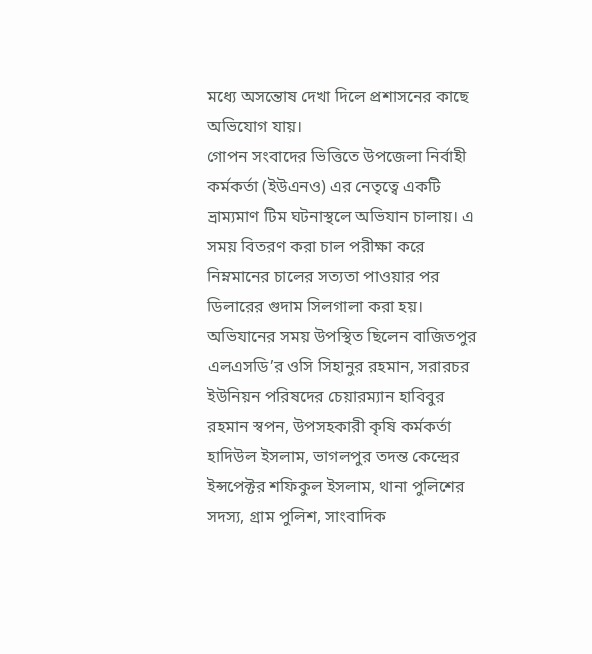মধ্যে অসন্তোষ দেখা দিলে প্রশাসনের কাছে অভিযোগ যায়।
গোপন সংবাদের ভিত্তিতে উপজেলা নির্বাহী কর্মকর্তা (ইউএনও) এর নেতৃত্বে একটি ভ্রাম্যমাণ টিম ঘটনাস্থলে অভিযান চালায়। এ সময় বিতরণ করা চাল পরীক্ষা করে নিম্নমানের চালের সত্যতা পাওয়ার পর ডিলারের গুদাম সিলগালা করা হয়।
অভিযানের সময় উপস্থিত ছিলেন বাজিতপুর এলএসডি’র ওসি সিহানুর রহমান, সরারচর ইউনিয়ন পরিষদের চেয়ারম্যান হাবিবুর রহমান স্বপন, উপসহকারী কৃষি কর্মকর্তা হাদিউল ইসলাম, ভাগলপুর তদন্ত কেন্দ্রের ইন্সপেক্টর শফিকুল ইসলাম, থানা পুলিশের সদস্য, গ্রাম পুলিশ, সাংবাদিক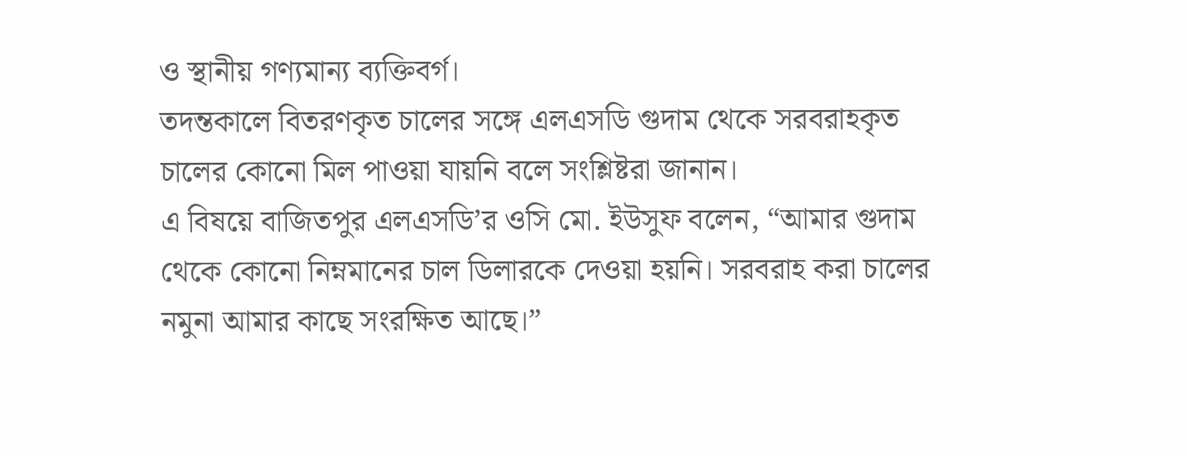ও স্থানীয় গণ্যমান্য ব্যক্তিবর্গ।
তদন্তকালে বিতরণকৃত চালের সঙ্গে এলএসডি গুদাম থেকে সরবরাহকৃত চালের কোনো মিল পাওয়া যায়নি বলে সংশ্লিষ্টরা জানান।
এ বিষয়ে বাজিতপুর এলএসডি’র ওসি মো. ইউসুফ বলেন, “আমার গুদাম থেকে কোনো নিম্নমানের চাল ডিলারকে দেওয়া হয়নি। সরবরাহ করা চালের নমুনা আমার কাছে সংরক্ষিত আছে।”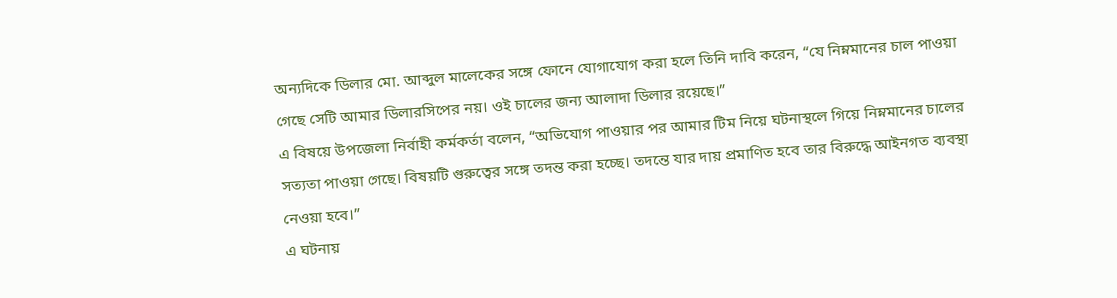অন্যদিকে ডিলার মো. আব্দুল মালেকের সঙ্গে ফোনে যোগাযোগ করা হলে তিনি দাবি করেন, “যে নিম্নমানের চাল পাওয়া গেছে সেটি আমার ডিলারসিপের নয়। ওই চালের জন্য আলাদা ডিলার রয়েছে।”
এ বিষয়ে উপজেলা নির্বাহী কর্মকর্তা বলেন, “অভিযোগ পাওয়ার পর আমার টিম নিয়ে ঘটনাস্থলে গিয়ে নিম্নমানের চালের সত্যতা পাওয়া গেছে। বিষয়টি গুরুত্বের সঙ্গে তদন্ত করা হচ্ছে। তদন্তে যার দায় প্রমাণিত হবে তার বিরুদ্ধে আইনগত ব্যবস্থা নেওয়া হবে।”
এ ঘটনায়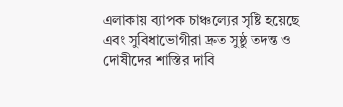এলাকায় ব্যাপক চাঞ্চল্যের সৃষ্টি হয়েছে এবং সুবিধাভোগীরা দ্রুত সুষ্ঠু তদন্ত ও দোষীদের শাস্তির দাবি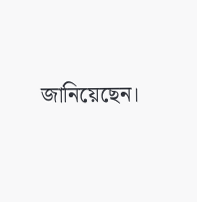জানিয়েছেন।